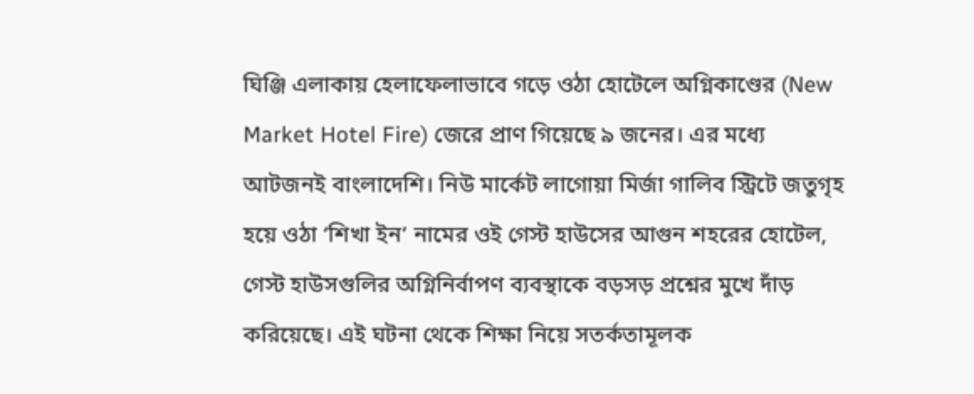ঘিঞ্জি এলাকায় হেলাফেলাভাবে গড়ে ওঠা হোটেলে অগ্নিকাণ্ডের (New Market Hotel Fire) জেরে প্রাণ গিয়েছে ৯ জনের। এর মধ্যে আটজনই বাংলাদেশি। নিউ মার্কেট লাগোয়া মির্জা গালিব স্ট্রিটে জতুগৃহ হয়ে ওঠা ‘শিখা ইন’ নামের ওই গেস্ট হাউসের আগুন শহরের হোটেল, গেস্ট হাউসগুলির অগ্নিনির্বাপণ ব্যবস্থাকে বড়সড় প্রশ্নের মুখে দাঁড় করিয়েছে। এই ঘটনা থেকে শিক্ষা নিয়ে সতর্কতামূলক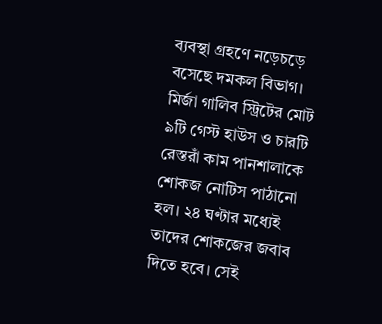ব্যবস্থা গ্রহণে নড়েচড়ে বসেছে দমকল বিভাগ। মির্জা গালিব স্ট্রিটের মোট ৯টি গেস্ট হাউস ও চারটি রেস্তরাঁ কাম পানশালাকে শোকজ নোটিস পাঠানো হল। ২৪ ঘণ্টার মধ্যেই তাদের শোকজের জবাব দিতে হবে। সেই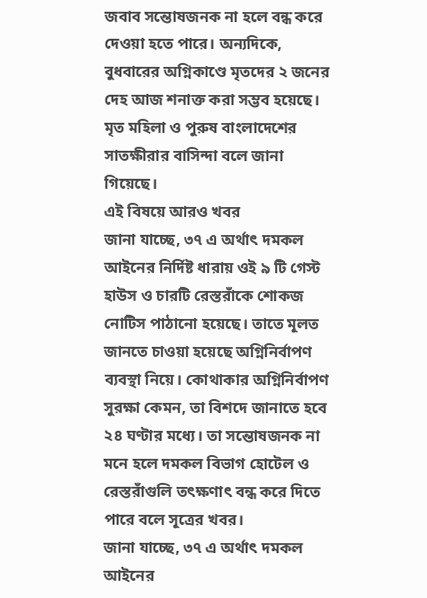জবাব সন্তোষজনক না হলে বন্ধ করে দেওয়া হতে পারে। অন্যদিকে, বুধবারের অগ্নিকাণ্ডে মৃতদের ২ জনের দেহ আজ শনাক্ত করা সম্ভব হয়েছে। মৃত মহিলা ও পুরুষ বাংলাদেশের সাতক্ষীরার বাসিন্দা বলে জানা গিয়েছে।
এই বিষয়ে আরও খবর
জানা যাচ্ছে, ৩৭ এ অর্থাৎ দমকল আইনের নির্দিষ্ট ধারায় ওই ৯ টি গেস্ট হাউস ও চারটি রেস্তরাঁকে শোকজ নোটিস পাঠানো হয়েছে। তাতে মূলত জানতে চাওয়া হয়েছে অগ্নিনির্বাপণ ব্যবস্থা নিয়ে। কোথাকার অগ্নিনির্বাপণ সুরক্ষা কেমন, তা বিশদে জানাতে হবে ২৪ ঘণ্টার মধ্যে। তা সন্তোষজনক না মনে হলে দমকল বিভাগ হোটেল ও রেস্তরাঁগুলি তৎক্ষণাৎ বন্ধ করে দিতে পারে বলে সূত্রের খবর।
জানা যাচ্ছে, ৩৭ এ অর্থাৎ দমকল আইনের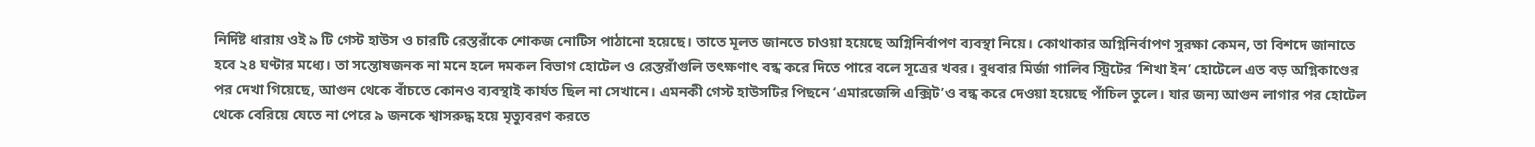নির্দিষ্ট ধারায় ওই ৯ টি গেস্ট হাউস ও চারটি রেস্তরাঁকে শোকজ নোটিস পাঠানো হয়েছে। তাতে মূলত জানতে চাওয়া হয়েছে অগ্নিনির্বাপণ ব্যবস্থা নিয়ে। কোথাকার অগ্নিনির্বাপণ সুরক্ষা কেমন, তা বিশদে জানাতে হবে ২৪ ঘণ্টার মধ্যে। তা সন্তোষজনক না মনে হলে দমকল বিভাগ হোটেল ও রেস্তরাঁগুলি তৎক্ষণাৎ বন্ধ করে দিতে পারে বলে সূত্রের খবর। বুধবার মির্জা গালিব স্ট্রিটের ‘শিখা ইন’ হোটেলে এত বড় অগ্নিকাণ্ডের পর দেখা গিয়েছে, আগুন থেকে বাঁচতে কোনও ব্যবস্থাই কার্যত ছিল না সেখানে। এমনকী গেস্ট হাউসটির পিছনে ‘এমারজেন্সি এক্সিট’ও বন্ধ করে দেওয়া হয়েছে পাঁচিল তুলে। যার জন্য আগুন লাগার পর হোটেল থেকে বেরিয়ে যেতে না পেরে ৯ জনকে শ্বাসরুদ্ধ হয়ে মৃত্যুবরণ করতে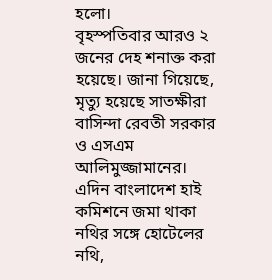হলো।
বৃহস্পতিবার আরও ২ জনের দেহ শনাক্ত করা হয়েছে। জানা গিয়েছে, মৃত্যু হয়েছে সাতক্ষীরা বাসিন্দা রেবতী সরকার ও এসএম আলিমুজ্জামানের। এদিন বাংলাদেশ হাই কমিশনে জমা থাকা নথির সঙ্গে হোটেলের নথি,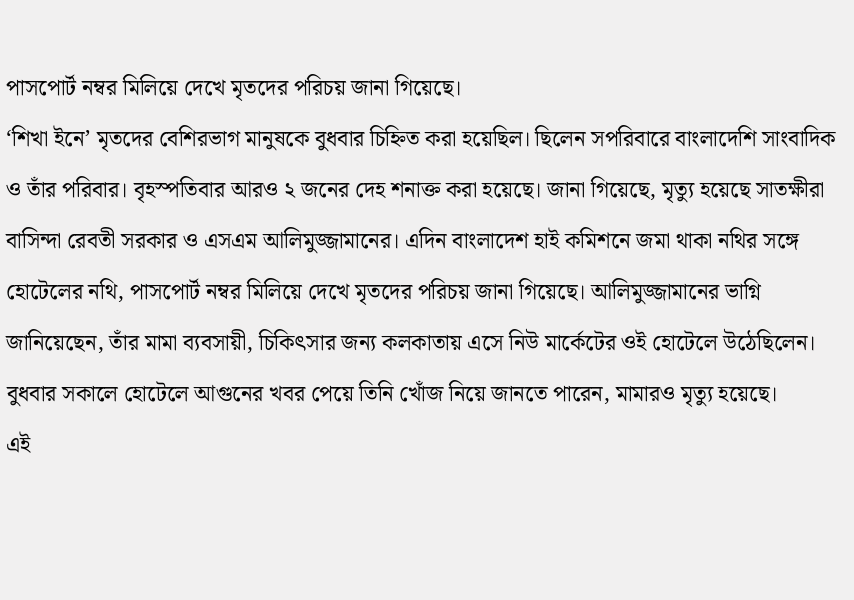পাসপোর্ট নম্বর মিলিয়ে দেখে মৃতদের পরিচয় জানা গিয়েছে।
‘শিখা ইনে’ মৃতদের বেশিরভাগ মানুষকে বুধবার চিহ্নিত করা হয়েছিল। ছিলেন সপরিবারে বাংলাদেশি সাংবাদিক ও তাঁর পরিবার। বৃহস্পতিবার আরও ২ জনের দেহ শনাক্ত করা হয়েছে। জানা গিয়েছে, মৃত্যু হয়েছে সাতক্ষীরা বাসিন্দা রেবতী সরকার ও এসএম আলিমুজ্জামানের। এদিন বাংলাদেশ হাই কমিশনে জমা থাকা নথির সঙ্গে হোটেলের নথি, পাসপোর্ট নম্বর মিলিয়ে দেখে মৃতদের পরিচয় জানা গিয়েছে। আলিমুজ্জামানের ভাগ্নি জানিয়েছেন, তাঁর মামা ব্যবসায়ী, চিকিৎসার জন্য কলকাতায় এসে নিউ মার্কেটের ওই হোটেলে উঠেছিলেন। বুধবার সকালে হোটেলে আগুনের খবর পেয়ে তিনি খোঁজ নিয়ে জানতে পারেন, মামারও মৃত্যু হয়েছে।
এই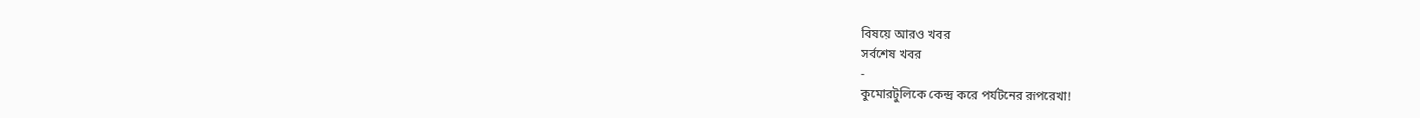বিষয়ে আরও খবর
সর্বশেষ খবর
-
কুমোরটুলিকে কেন্দ্র করে পর্যটনের রূপরেখা!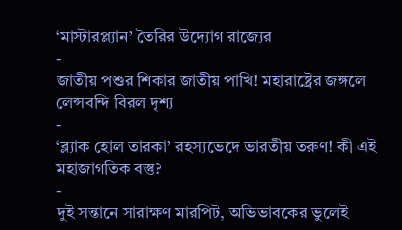‘মাস্টারপ্ল্যান’ তৈরির উদ্যোগ রাজ্যের
-
জাতীয় পশুর শিকার জাতীয় পাখি! মহারাষ্ট্রের জঙ্গলে লেন্সবন্দি বিরল দৃশ্য
-
‘ব্ল্যাক হোল তারকা’ রহস্যভেদে ভারতীয় তরুণ! কী এই মহাজাগতিক বস্তু?
-
দুই সন্তানে সারাক্ষণ মারপিট, অভিভাবকের ভুলেই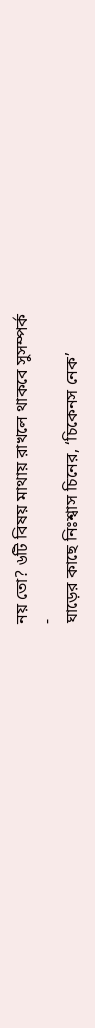নয় তো? ৬টি বিষয় মাথায় রাখলে থাকবে সুসম্পর্ক
-
ঘাড়ের কাছে নিঃশ্বাস চিনের, ‘চিকেনস নেক’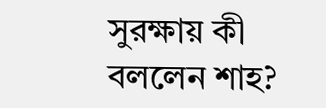সুরক্ষায় কী বললেন শাহ?